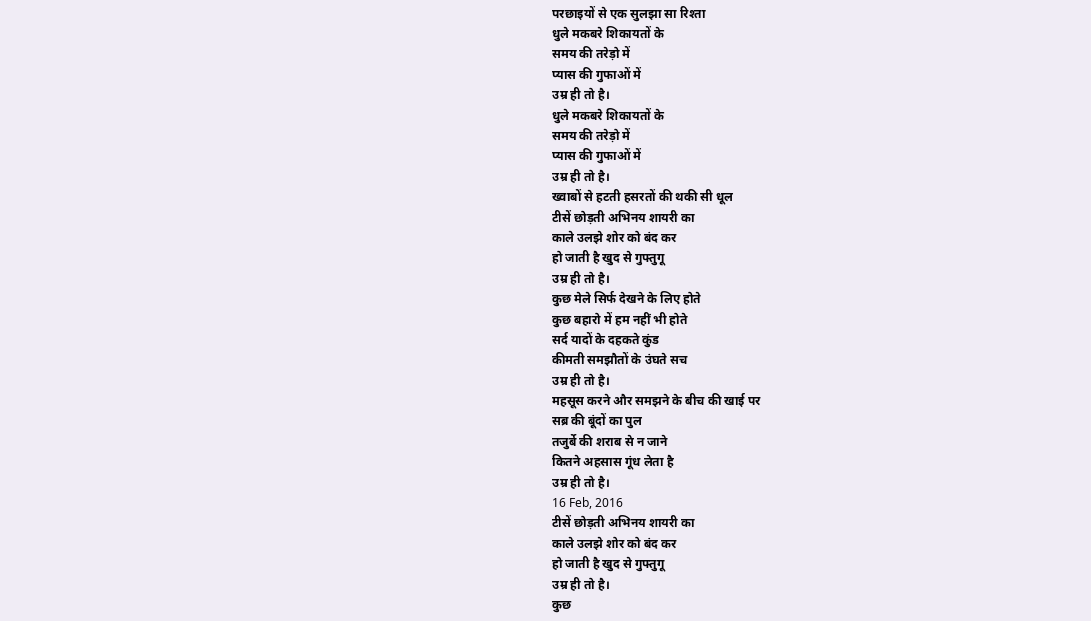परछाइयों से एक सुलझा सा रिश्ता
धुले मकबरे शिकायतों के
समय की तरेड़ो में
प्यास की गुफाओं में
उम्र ही तो है।
धुले मकबरे शिकायतों के
समय की तरेड़ो में
प्यास की गुफाओं में
उम्र ही तो है।
ख्वाबों से हटती हसरतों की थकी सी धूल
टीसें छोड़ती अभिनय शायरी का
काले उलझे शोर को बंद कर
हो जाती है खुद से गुफ्तुगू
उम्र ही तो है।
कुछ मेले सिर्फ देखने के लिए होते
कुछ बहारो में हम नहीं भी होते
सर्द यादों के दहकते कुंड
कीमती समझौतों के उंघते सच
उम्र ही तो है।
महसूस करने और समझने के बीच की खाई पर
सब्र की बूंदों का पुल
तजुर्बे की शराब से न जाने
कितने अहसास गूंध लेता है
उम्र ही तो है।
16 Feb, 2016
टीसें छोड़ती अभिनय शायरी का
काले उलझे शोर को बंद कर
हो जाती है खुद से गुफ्तुगू
उम्र ही तो है।
कुछ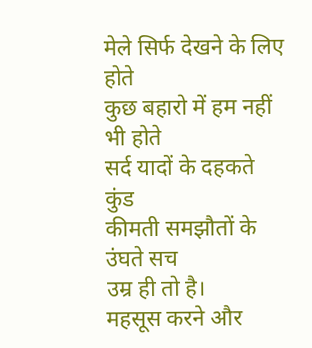मेले सिर्फ देखने के लिए होते
कुछ बहारो में हम नहीं भी होते
सर्द यादों के दहकते कुंड
कीमती समझौतों के उंघते सच
उम्र ही तो है।
महसूस करने और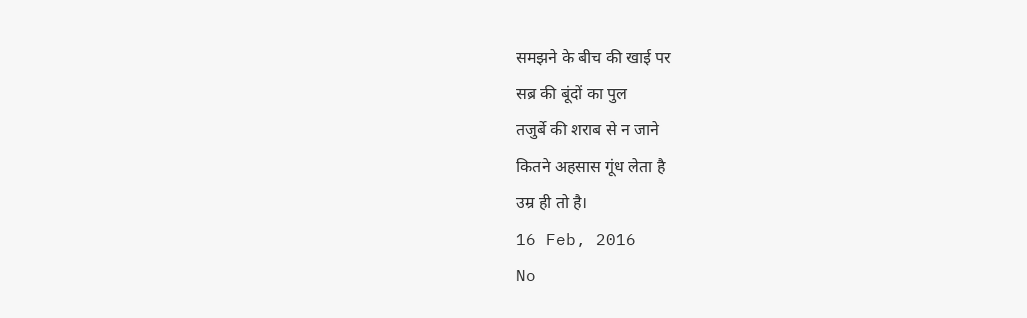समझने के बीच की खाई पर
सब्र की बूंदों का पुल
तजुर्बे की शराब से न जाने
कितने अहसास गूंध लेता है
उम्र ही तो है।
16 Feb, 2016
No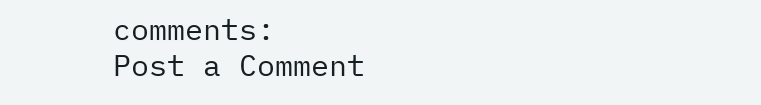comments:
Post a Comment